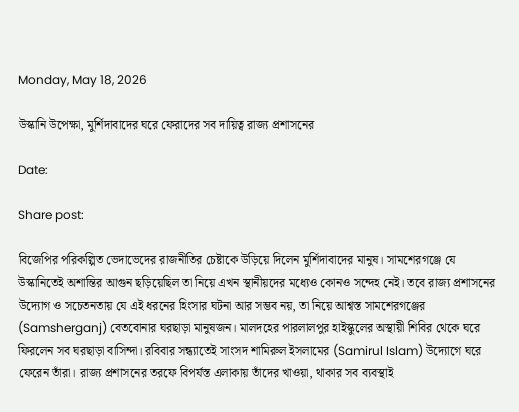Monday, May 18, 2026

উস্কানি উপেক্ষা, মুর্শিদাবাদের ঘরে ফেরাদের সব দায়িত্ব রাজ্য প্রশাসনের

Date:

Share post:

বিজেপির পরিকল্পিত ভেদাভেদের রাজনীতির চেষ্টাকে উড়িয়ে দিলেন মুর্শিদাবাদের মানুষ। সামশেরগঞ্জে যে উস্কানিতেই অশান্তির আগুন ছড়িয়েছিল তা নিয়ে এখন স্থানীয়দের মধ্যেও কোনও সন্দেহ নেই। তবে রাজ্য প্রশাসনের উদ্যোগ ও সচেতনতায় যে এই ধরনের হিংসার ঘটনা আর সম্ভব নয়, তা নিয়ে আশ্বস্ত সামশেরগঞ্জের (Samsherganj) বেতবোনার ঘরছাড়া মানুষজন। মালদহের পারলালপুর হাইস্কুলের অস্থায়ী শিবির থেকে ঘরে ফিরলেন সব ঘরছাড়া বাসিন্দা। রবিবার সন্ধ্যাতেই সাংসদ শামিরুল ইসলামের (Samirul Islam) উদ্যোগে ঘরে ফেরেন তাঁরা। রাজ্য প্রশাসনের তরফে বিপর্যস্ত এলাকায় তাঁদের খাওয়া, থাকার সব ব্যবস্থাই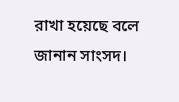রাখা হয়েছে বলে জানান সাংসদ।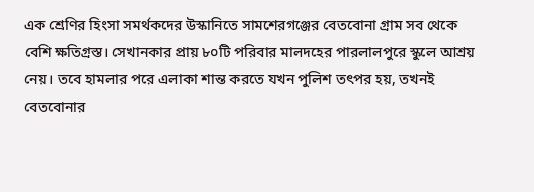এক শ্রেণির হিংসা সমর্থকদের উস্কানিতে সামশেরগঞ্জের বেতবোনা গ্রাম সব থেকে বেশি ক্ষতিগ্রস্ত। সেখানকার প্রায় ৮০টি পরিবার মালদহের পারলালপুরে স্কুলে আশ্রয় নেয়। তবে হামলার পরে এলাকা শান্ত করতে যখন পুলিশ তৎপর হয়, তখনই বেতবোনার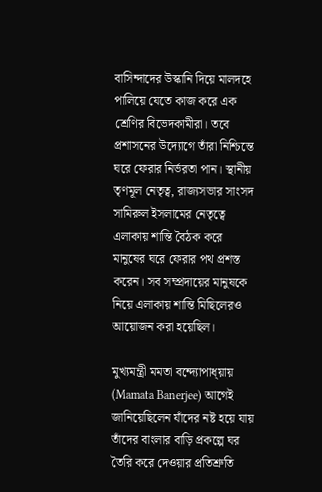বাসিন্দাদের উস্কানি দিয়ে মালদহে পালিয়ে যেতে কাজ করে এক শ্রেণির বিভেদকামীরা। তবে প্রশাসনের উদ্যোগে তাঁরা নিশ্চিন্তে ঘরে ফেরার নির্ভরতা পান। স্থানীয় তৃণমূল নেতৃত্ব, রাজ্যসভার সাংসদ সামিরুল ইসলামের নেতৃত্বে এলাকায় শান্তি বৈঠক করে মানুষের ঘরে ফেরার পথ প্রশস্ত করেন। সব সম্প্রদায়ের মানুষকে নিয়ে এলাকায় শান্তি মিছিলেরও আয়োজন করা হয়েছিল।

মুখ্যমন্ত্রী মমতা বন্দ্যোপাধ্য়ায় (Mamata Banerjee) আগেই জানিয়েছিলেন যাঁদের নষ্ট হয়ে যায় তাঁদের বাংলার বাড়ি প্রকল্পে ঘর তৈরি করে দেওয়ার প্রতিশ্রুতি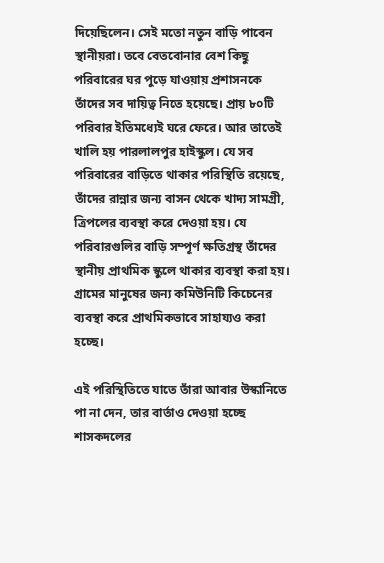দিয়েছিলেন। সেই মতো নতুন বাড়ি পাবেন স্থানীয়রা। তবে বেতবোনার বেশ কিছু পরিবারের ঘর পুড়ে যাওয়ায় প্রশাসনকে তাঁদের সব দায়িত্ব নিতে হয়েছে। প্রায় ৮০টি পরিবার ইতিমধ্যেই ঘরে ফেরে। আর তাতেই খালি হয় পারলালপুর হাইস্কুল। যে সব পরিবারের বাড়িতে থাকার পরিস্থিতি রয়েছে, তাঁদের রান্নার জন্য বাসন থেকে খাদ্য সামগ্রী, ত্রিপলের ব্যবস্থা করে দেওয়া হয়। যে পরিবারগুলির বাড়ি সম্পূর্ণ ক্ষতিগ্রস্থ তাঁদের স্থানীয় প্রাথমিক স্কুলে থাকার ব্যবস্থা করা হয়। গ্রামের মানুষের জন্য কমিউনিটি কিচেনের ব্যবস্থা করে প্রাথমিকভাবে সাহায্যও করা হচ্ছে।

এই পরিস্থিতিতে যাতে তাঁরা আবার উস্কানিতে পা না দেন, তার বার্তাও দেওয়া হচ্ছে শাসকদলের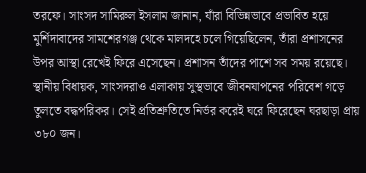তরফে। সাংসদ সামিরুল ইসলাম জানান, যাঁরা বিভিন্নভাবে প্রভাবিত হয়ে মুর্শিদাবাদের সামশেরগঞ্জ থেকে মালদহে চলে গিয়েছিলেন, তাঁরা প্রশাসনের উপর আস্থা রেখেই ফিরে এসেছেন। প্রশাসন তাঁদের পাশে সব সময় রয়েছে। স্থানীয় বিধায়ক, সাংসদরাও এলাকায় সুস্থভাবে জীবনযাপনের পরিবেশ গড়ে তুলতে বদ্ধপরিকর। সেই প্রতিশ্রুতিতে নির্ভর করেই ঘরে ফিরেছেন ঘরছাড়া প্রায় ৩৮০ জন।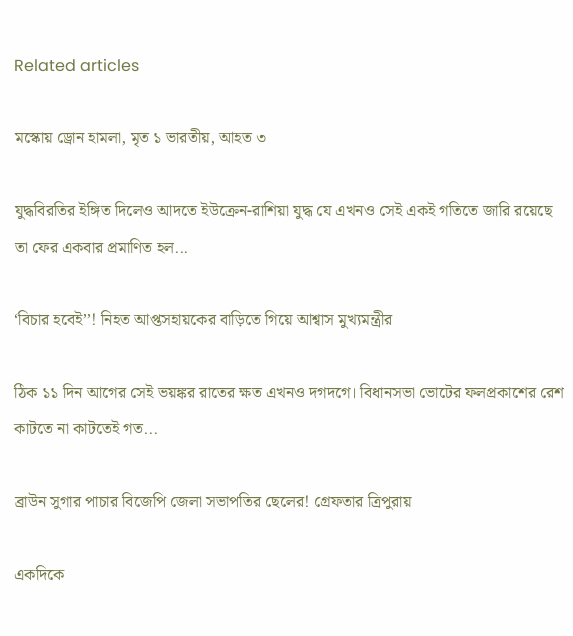Related articles

মস্কোয় ড্রোন হামলা, মৃত ১ ভারতীয়, আহত ৩

যুদ্ধবিরতির ইঙ্গিত দিলেও আদতে ইউক্রেন-রাশিয়া যুদ্ধ যে এখনও সেই একই গতিতে জারি রয়েছে তা ফের একবার প্রমাণিত হল...

‘বিচার হবেই’’! নিহত আপ্তসহায়কের বাড়িতে গিয়ে আশ্বাস মুখ্যমন্ত্রীর

ঠিক ১১ দিন আগের সেই ভয়ঙ্কর রাতের ক্ষত এখনও দগদগে। বিধানসভা ভোটের ফলপ্রকাশের রেশ কাটতে না কাটতেই গত...

ব্রাউন সুগার পাচার বিজেপি জেলা সভাপতির ছেলের! গ্রেফতার ত্রিপুরায়

একদিকে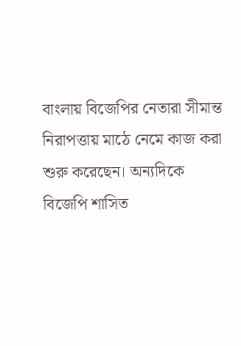বাংলায় বিজেপির নেতারা সীমান্ত নিরাপত্তায় মাঠে নেমে কাজ করা শুরু করেছেন। অন্যদিকে বিজেপি শাসিত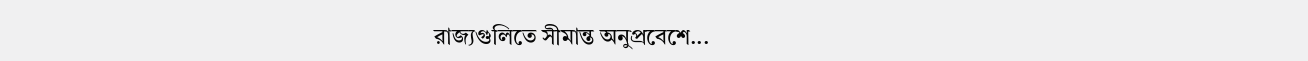রাজ্যগুলিতে সীমান্ত অনুপ্রবেশে...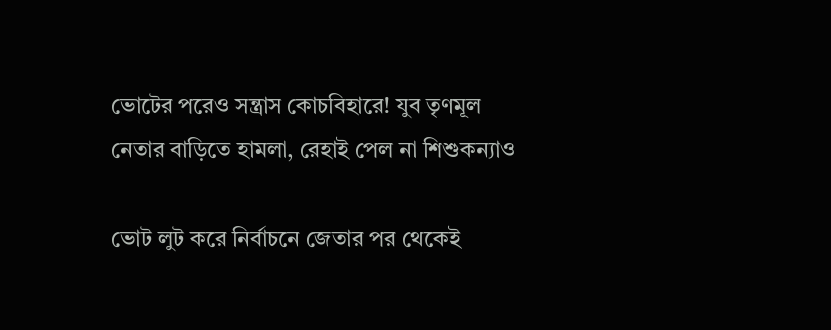ভোটের পরেও সন্ত্রাস কোচবিহারে! যুব তৃণমূল নেতার বাড়িতে হামলা, রেহাই পেল না শিশুকন্যাও

ভোট লুট করে নির্বাচনে জেতার পর থেকেই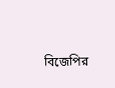বিজেপির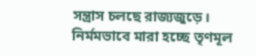সন্ত্রাস চলছে রাজ্যজুড়ে। নির্মমভাবে মারা হচ্ছে তৃণমূল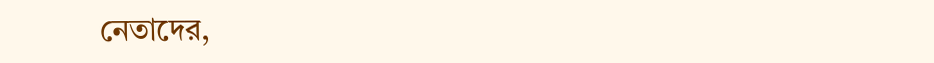নেতাদের,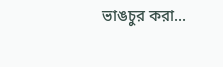ভাঙচুর করা...